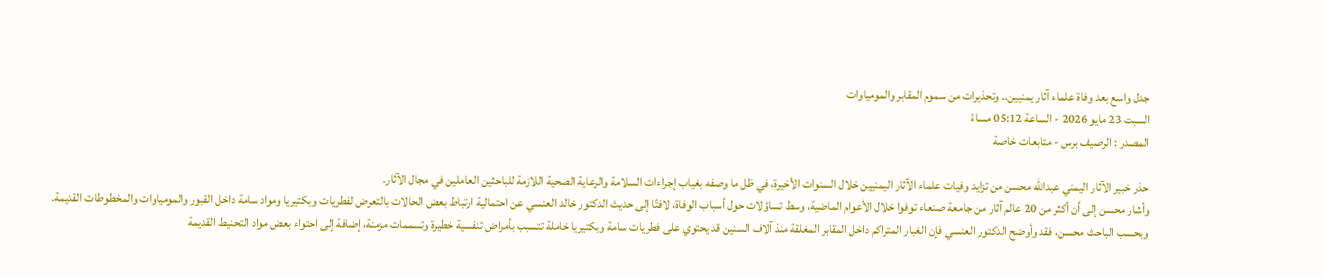جدل واسع بعد وفاة علماء آثار يمنيين.. وتحذيرات من سموم المقابر والمومياوات
السبت 23 مايو 2026 - الساعة 05:12 مساءً
المصدر : الرصيف برس - متابعات خاصة

حذر خبير الآثار اليمني عبدالله محسن من تزايد وفيات علماء الآثار اليمنيين خلال السنوات الأخيرة، في ظل ما وصفه بغياب إجراءات السلامة والرعاية الصحية اللازمة للباحثين العاملين في مجال الآثار.
وأشار محسن إلى أن أكثر من 20 عالم آثار من جامعة صنعاء توفوا خلال الأعوام الماضية، وسط تساؤلات حول أسباب الوفاة، لافتًا إلى حديث الدكتور خالد العنسي عن احتمالية ارتباط بعض الحالات بالتعرض لفطريات وبكتيريا ومواد سامة داخل القبور والمومياوات والمخطوطات القديمة.
وبحسب الباحث محسن، فقد وأوضح الدكتور العنسي فإن الغبار المتراكم داخل المقابر المغلقة منذ آلاف السنين قد يحتوي على فطريات سامة وبكتيريا خاملة تتسبب بأمراض تنفسية خطيرة وتسممات مزمنة، إضافة إلى احتواء بعض مواد التحنيط القديمة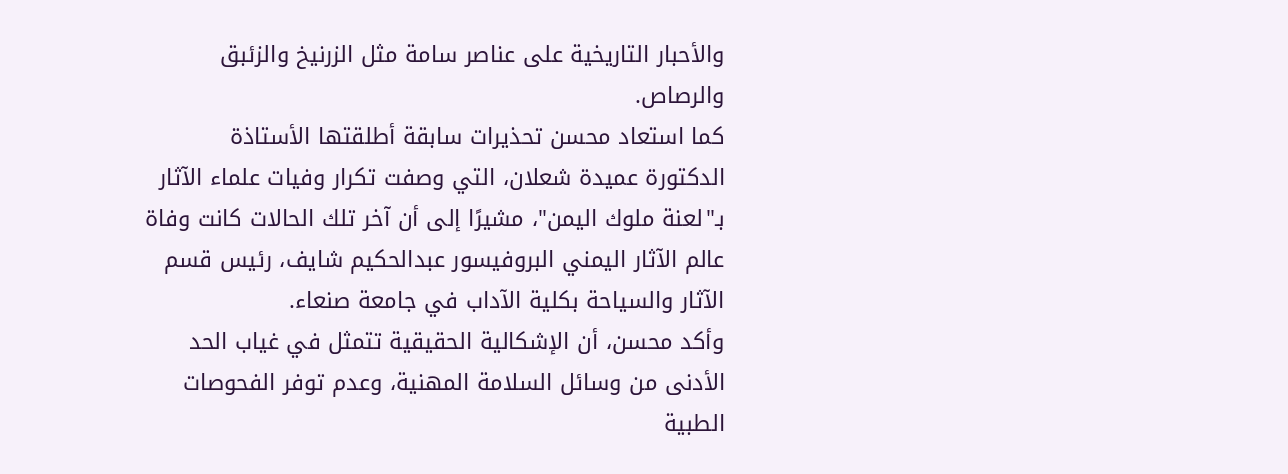والأحبار التاريخية على عناصر سامة مثل الزرنيخ والزئبق والرصاص.
كما استعاد محسن تحذيرات سابقة أطلقتها الأستاذة الدكتورة عميدة شعلان، التي وصفت تكرار وفيات علماء الآثار بـ"لعنة ملوك اليمن"، مشيرًا إلى أن آخر تلك الحالات كانت وفاة عالم الآثار اليمني البروفيسور عبدالحكيم شايف، رئيس قسم الآثار والسياحة بكلية الآداب في جامعة صنعاء.
وأكد محسن، أن الإشكالية الحقيقية تتمثل في غياب الحد الأدنى من وسائل السلامة المهنية، وعدم توفر الفحوصات الطبية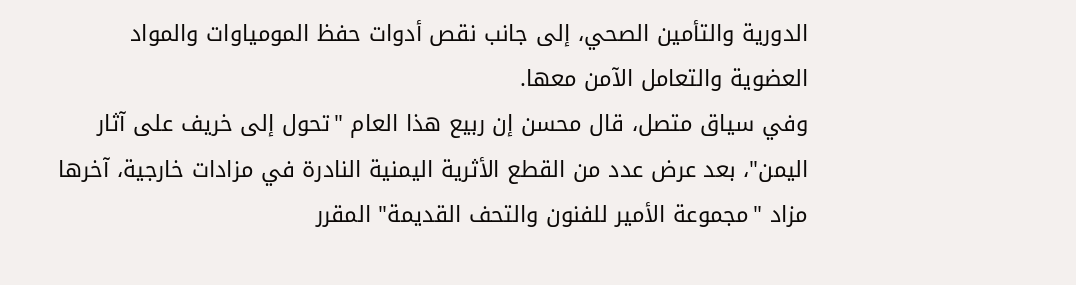الدورية والتأمين الصحي، إلى جانب نقص أدوات حفظ المومياوات والمواد العضوية والتعامل الآمن معها.
وفي سياق متصل، قال محسن إن ربيع هذا العام "تحول إلى خريف على آثار اليمن"، بعد عرض عدد من القطع الأثرية اليمنية النادرة في مزادات خارجية، آخرها مزاد "مجموعة الأمير للفنون والتحف القديمة" المقرر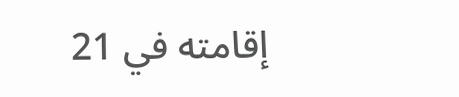إقامته في 21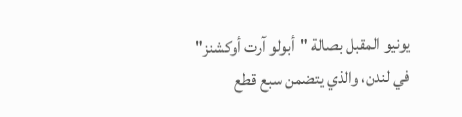يونيو المقبل بصالة "أبولو آرت أوكشنز" في لندن، والذي يتضمن سبع قطع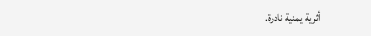أثرية يمنية نادرة.